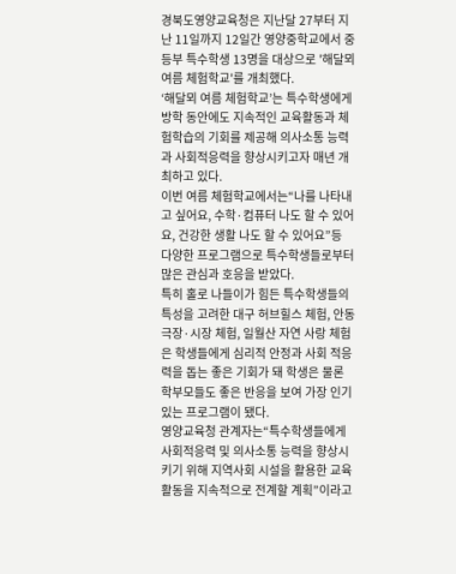경북도영양교육청은 지난달 27부터 지난 11일까지 12일간 영양중학교에서 중등부 특수학생 13명을 대상으로 '해달뫼 여름 체험학교'를 개최했다.
‘해달뫼 여름 체험학교’는 특수학생에게 방학 동안에도 지속적인 교육활동과 체험학습의 기회를 제공해 의사소통 능력과 사회적응력을 향상시키고자 매년 개최하고 있다.
이번 여름 체험학교에서는“나를 나타내고 싶어요, 수학·컴퓨터 나도 할 수 있어요, 건강한 생활 나도 할 수 있어요”등 다양한 프로그램으로 특수학생들로부터 많은 관심과 호응을 받았다.
특히 홀로 나들이가 힘든 특수학생들의 특성을 고려한 대구 허브힐스 체험, 안동 극장·시장 체험, 일월산 자연 사랑 체험은 학생들에게 심리적 안정과 사회 적응력을 돕는 좋은 기회가 돼 학생은 물론 학부모들도 좋은 반응을 보여 가장 인기 있는 프로그램이 됐다.
영양교육청 관계자는“특수학생들에게 사회적응력 및 의사소통 능력을 향상시키기 위해 지역사회 시설을 활용한 교육활동을 지속적으로 전계할 계획”이라고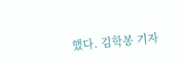했다. 김학봉 기자